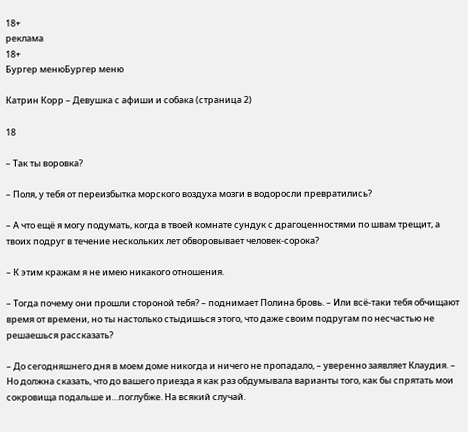18+
реклама
18+
Бургер менюБургер меню

Катрин Корр – Девушка с афиши и собака (страница 2)

18

– Так ты воровка?

– Поля, у тебя от переизбытка морского воздуха мозги в водоросли превратились?

– А что ещё я могу подумать, когда в твоей комнате сундук с драгоценностями по швам трещит, а твоих подруг в течение нескольких лет обворовывает человек-сорока?

– К этим кражам я не имею никакого отношения.

– Тогда почему они прошли стороной тебя? – поднимает Полина бровь. – Или всё-таки тебя обчищают время от времени, но ты настолько стыдишься этого, что даже своим подругам по несчастью не решаешься рассказать?

– До сегодняшнего дня в моем доме никогда и ничего не пропадало, – уверенно заявляет Клаудия. – Но должна сказать, что до вашего приезда я как раз обдумывала варианты того, как бы спрятать мои сокровища подальше и…поглубже. На всякий случай.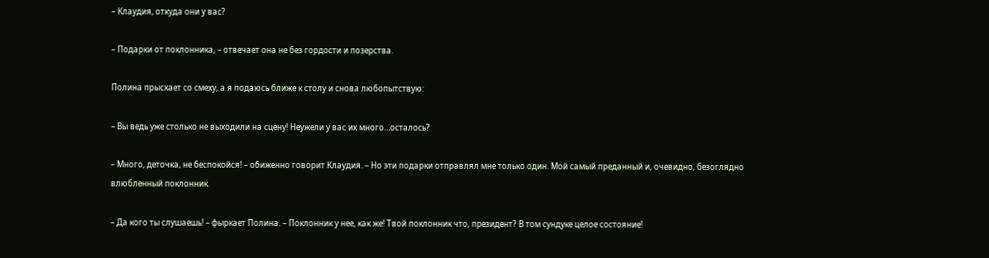– Клаудия, откуда они у вас?

– Подарки от поклонника, – отвечает она не без гордости и позерства.

Полина прыскает со смеху, а я подаюсь ближе к столу и снова любопытствую:

– Вы ведь уже столько не выходили на сцену! Неужели у вас их много…осталось?

– Много, деточка, не беспокойся! – обиженно говорит Клаудия. – Но эти подарки отправлял мне только один. Мой самый преданный и, очевидно, безоглядно влюбленный поклонник.

– Да кого ты слушаешь! – фыркает Полина. – Поклонник у нее, как же! Твой поклонник что, президент? В том сундуке целое состояние!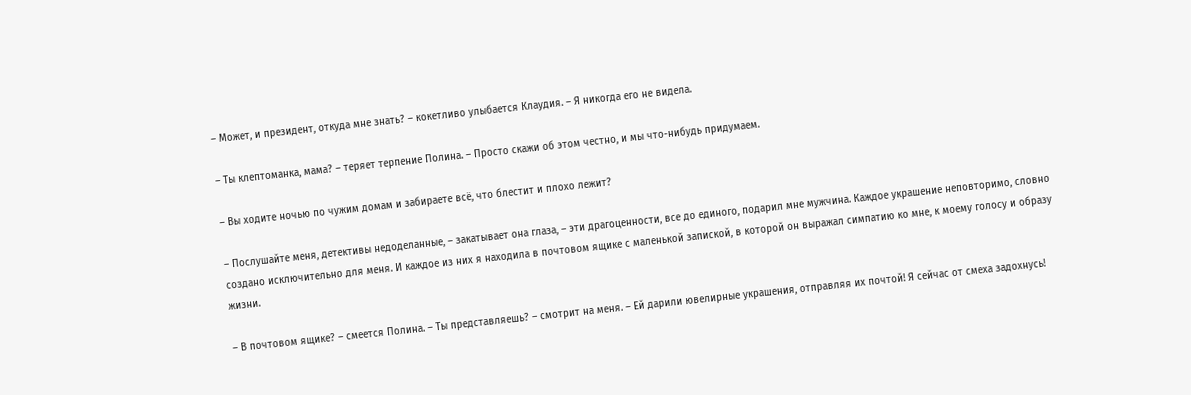– Может, и президент, откуда мне знать? – кокетливо улыбается Клаудия. – Я никогда его не видела.

– Ты клептоманка, мама? – теряет терпение Полина. – Просто скажи об этом честно, и мы что-нибудь придумаем.

– Вы ходите ночью по чужим домам и забираете всё, что блестит и плохо лежит?

– Послушайте меня, детективы недоделанные, – закатывает она глаза, – эти драгоценности, все до единого, подарил мне мужчина. Каждое украшение неповторимо, словно создано исключительно для меня. И каждое из них я находила в почтовом ящике с маленькой запиской, в которой он выражал симпатию ко мне, к моему голосу и образу жизни.

– В почтовом ящике? – смеется Полина. – Ты представляешь? – смотрит на меня. – Ей дарили ювелирные украшения, отправляя их почтой! Я сейчас от смеха задохнусь!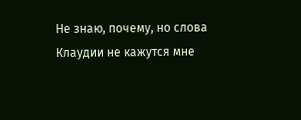Не знаю, почему, но слова Клаудии не кажутся мне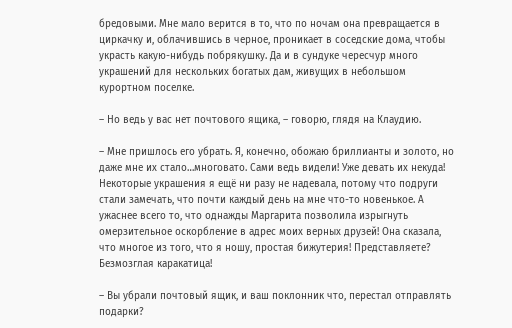бредовыми. Мне мало верится в то, что по ночам она превращается в циркачку и, облачившись в черное, проникает в соседские дома, чтобы украсть какую-нибудь побрякушку. Да и в сундуке чересчур много украшений для нескольких богатых дам, живущих в небольшом курортном поселке.

– Но ведь у вас нет почтового ящика, – говорю, глядя на Клаудию.

– Мне пришлось его убрать. Я, конечно, обожаю бриллианты и золото, но даже мне их стало…многовато. Сами ведь видели! Уже девать их некуда! Некоторые украшения я ещё ни разу не надевала, потому что подруги стали замечать, что почти каждый день на мне что-то новенькое. А ужаснее всего то, что однажды Маргарита позволила изрыгнуть омерзительное оскорбление в адрес моих верных друзей! Она сказала, что многое из того, что я ношу, простая бижутерия! Представляете? Безмозглая каракатица!

– Вы убрали почтовый ящик, и ваш поклонник что, перестал отправлять подарки?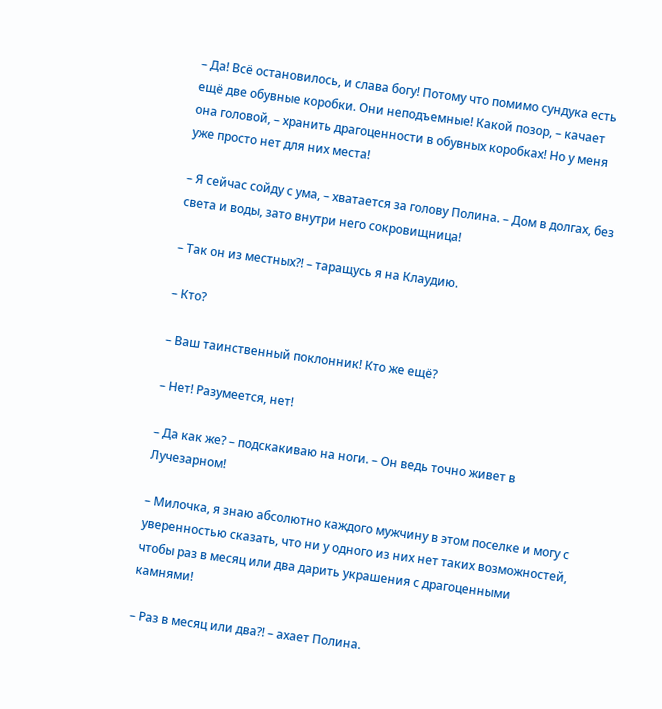– Да! Всё остановилось, и слава богу! Потому что помимо сундука есть ещё две обувные коробки. Они неподъемные! Какой позор, – качает она головой, – хранить драгоценности в обувных коробках! Но у меня уже просто нет для них места!

– Я сейчас сойду с ума, – хватается за голову Полина. – Дом в долгах, без света и воды, зато внутри него сокровищница!

– Так он из местных?! – таращусь я на Клаудию.

– Кто?

– Ваш таинственный поклонник! Кто же ещё?

– Нет! Разумеется, нет!

– Да как же? – подскакиваю на ноги. – Он ведь точно живет в Лучезарном!

– Милочка, я знаю абсолютно каждого мужчину в этом поселке и могу с уверенностью сказать, что ни у одного из них нет таких возможностей, чтобы раз в месяц или два дарить украшения с драгоценными камнями!

– Раз в месяц или два?! – ахает Полина.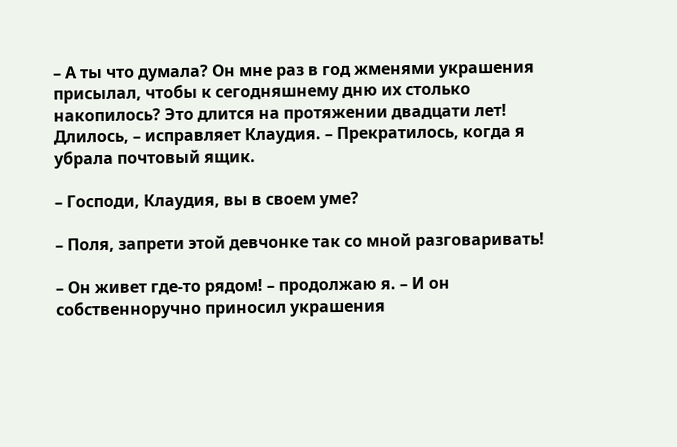– А ты что думала? Он мне раз в год жменями украшения присылал, чтобы к сегодняшнему дню их столько накопилось? Это длится на протяжении двадцати лет! Длилось, – исправляет Клаудия. – Прекратилось, когда я убрала почтовый ящик.

– Господи, Клаудия, вы в своем уме?

– Поля, запрети этой девчонке так со мной разговаривать!

– Он живет где-то рядом! – продолжаю я. – И он собственноручно приносил украшения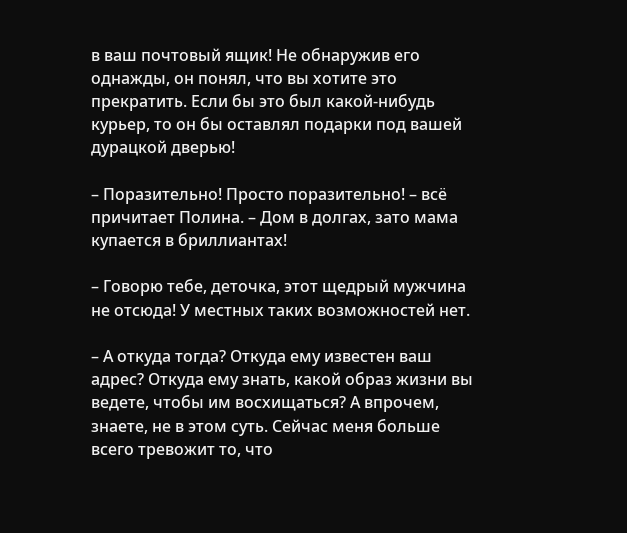в ваш почтовый ящик! Не обнаружив его однажды, он понял, что вы хотите это прекратить. Если бы это был какой-нибудь курьер, то он бы оставлял подарки под вашей дурацкой дверью!

– Поразительно! Просто поразительно! – всё причитает Полина. – Дом в долгах, зато мама купается в бриллиантах!

– Говорю тебе, деточка, этот щедрый мужчина не отсюда! У местных таких возможностей нет.

– А откуда тогда? Откуда ему известен ваш адрес? Откуда ему знать, какой образ жизни вы ведете, чтобы им восхищаться? А впрочем, знаете, не в этом суть. Сейчас меня больше всего тревожит то, что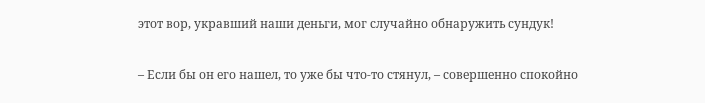этот вор, укравший наши деньги, мог случайно обнаружить сундук!

– Если бы он его нашел, то уже бы что-то стянул, – совершенно спокойно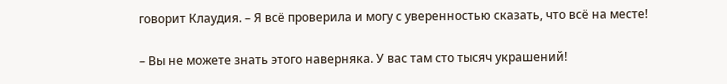говорит Клаудия. – Я всё проверила и могу с уверенностью сказать, что всё на месте!

– Вы не можете знать этого наверняка. У вас там сто тысяч украшений!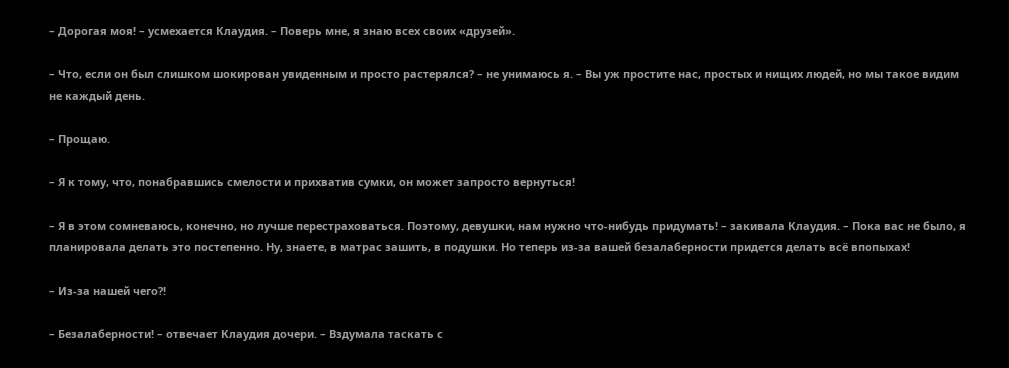– Дорогая моя! – усмехается Клаудия. – Поверь мне, я знаю всех своих «друзей».

– Что, если он был слишком шокирован увиденным и просто растерялся? – не унимаюсь я. – Вы уж простите нас, простых и нищих людей, но мы такое видим не каждый день.

– Прощаю.

– Я к тому, что, понабравшись смелости и прихватив сумки, он может запросто вернуться!

– Я в этом сомневаюсь, конечно, но лучше перестраховаться. Поэтому, девушки, нам нужно что-нибудь придумать! – закивала Клаудия. – Пока вас не было, я планировала делать это постепенно. Ну, знаете, в матрас зашить, в подушки. Но теперь из-за вашей безалаберности придется делать всё впопыхах!

– Из-за нашей чего?!

– Безалаберности! – отвечает Клаудия дочери. – Вздумала таскать с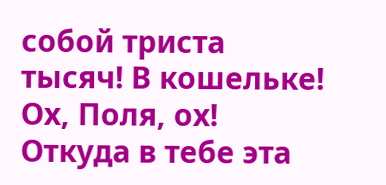собой триста тысяч! В кошельке! Ох, Поля, ох! Откуда в тебе эта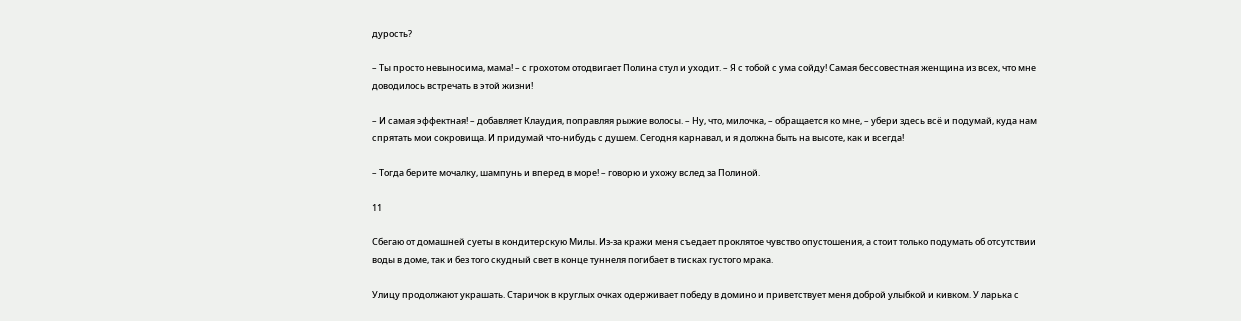дурость?

– Ты просто невыносима, мама! – с грохотом отодвигает Полина стул и уходит. – Я с тобой с ума сойду! Самая бессовестная женщина из всех, что мне доводилось встречать в этой жизни!

– И самая эффектная! – добавляет Клаудия, поправляя рыжие волосы. – Ну, что, милочка, – обращается ко мне, – убери здесь всё и подумай, куда нам спрятать мои сокровища. И придумай что-нибудь с душем. Сегодня карнавал, и я должна быть на высоте, как и всегда!

– Тогда берите мочалку, шампунь и вперед в море! – говорю и ухожу вслед за Полиной.

11

Сбегаю от домашней суеты в кондитерскую Милы. Из-за кражи меня съедает проклятое чувство опустошения, а стоит только подумать об отсутствии воды в доме, так и без того скудный свет в конце туннеля погибает в тисках густого мрака.

Улицу продолжают украшать. Старичок в круглых очках одерживает победу в домино и приветствует меня доброй улыбкой и кивком. У ларька с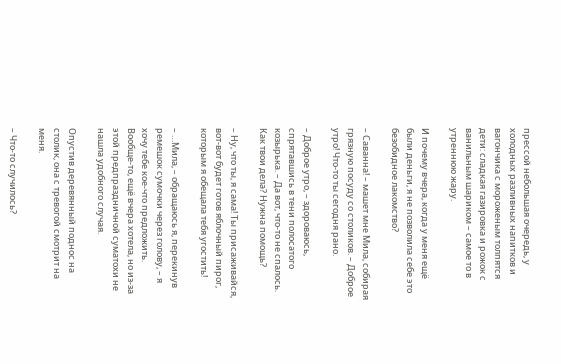прессой небольшая очередь, у холодных разливных напитков и вагончика с мороженым толпятся дети: сладкая газировка и рожок с ванильным шариком – самое то в утреннюю жару.

И почему вчера, когда у меня ещё были деньги, я не позволила себе это безобидное лакомство?

– Саванна! – машет мне Мила, собирая грязную посуду со столиков. – Доброе утро! Что-то ты сегодня рано.

– Доброе утро, – здороваюсь, спрятавшись в тени полосатого козырька. – Да вот, что-то не спалось. Как твои дела? Нужна помощь?

– Ну, что ты, я сама! Ты присаживайся, вот-вот будет готов яблочный пирог, которым я обещала тебя угостить!

– …Мила, – обращаюсь я, перекинув ремешок сумочки через голову, – я хочу тебе кое-что предложить. Вообще-то, ещё вчера хотела, но из-за этой предпраздничной суматохи не нашла удобного случая.

Опустив деревянный поднос на столик, она с тревогой смотрит на меня.

– Что-то случилось?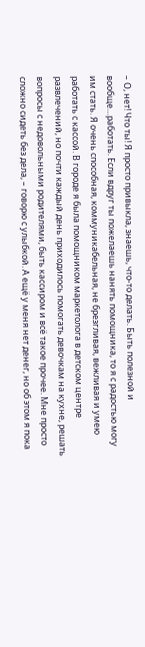– О, нет! Что ты! Я просто привыкла, знаешь, что-то делать. Быть полезной и вообще…работать. Если вдруг ты пожелаешь нанять помощника, то я с радостью могу им стать. Я очень способная, коммуникабельная, не брезгливая, вежливая и умею работать с кассой. В городе я была помощником маркетолога в детском центре развлечений, но почти каждый день приходилось помогать девочкам на кухне, решать вопросы с недовольными родителями, быть кассиром и всё такое прочее. Мне просто сложно сидеть без дела, – говорю с улыбкой. А ещё у меня нет денег, но об этом я пока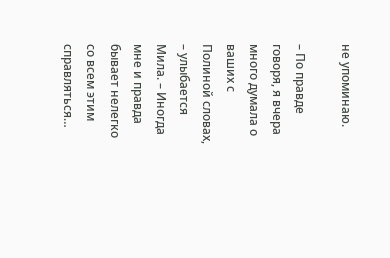не упоминаю.

– По правде говоря, я вчера много думала о ваших с Полиной словах, – улыбается Мила. – Иногда мне и правда бывает нелегко со всем этим справляться…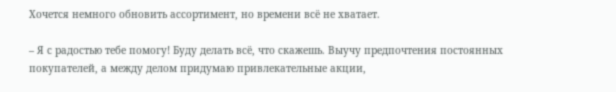Хочется немного обновить ассортимент, но времени всё не хватает.

– Я с радостью тебе помогу! Буду делать всё, что скажешь. Выучу предпочтения постоянных покупателей, а между делом придумаю привлекательные акции,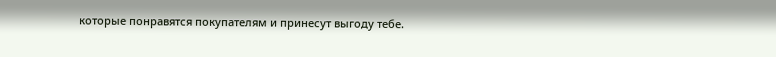которые понравятся покупателям и принесут выгоду тебе.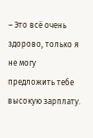– Это всё очень здорово, только я не могу предложить тебе высокую зарплату.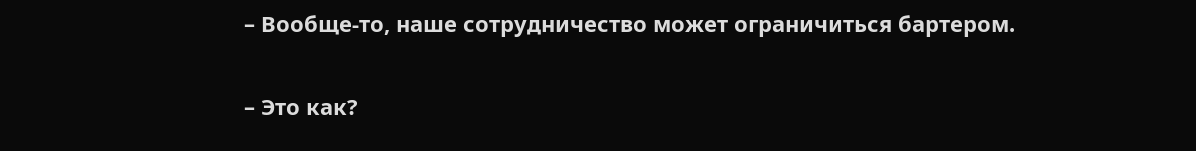– Вообще-то, наше сотрудничество может ограничиться бартером.

– Это как?